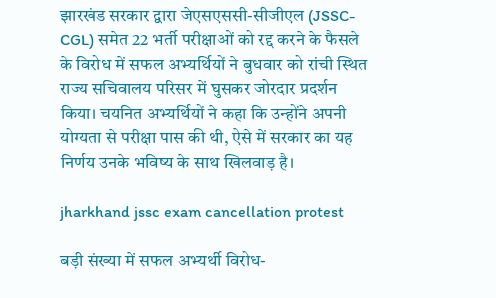झारखंड सरकार द्वारा जेएसएससी-सीजीएल (JSSC-CGL) समेत 22 भर्ती परीक्षाओं को रद्द करने के फैसले के विरोध में सफल अभ्यर्थियों ने बुधवार को रांची स्थित राज्य सचिवालय परिसर में घुसकर जोरदार प्रदर्शन किया। चयनित अभ्यर्थियों ने कहा कि उन्होंने अपनी योग्यता से परीक्षा पास की थी, ऐसे में सरकार का यह निर्णय उनके भविष्य के साथ खिलवाड़ है।

jharkhand jssc exam cancellation protest

बड़ी संख्या में सफल अभ्यर्थी विरोध-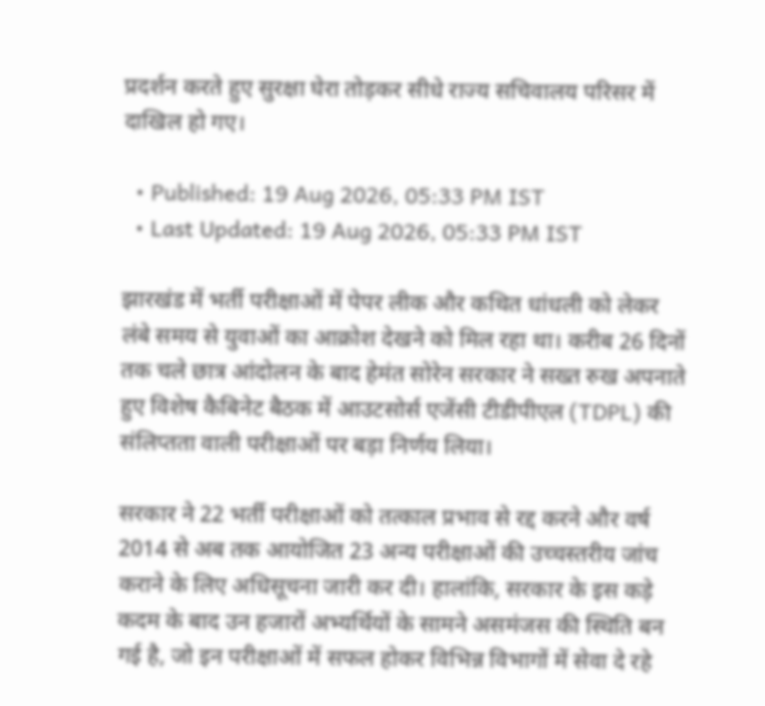प्रदर्शन करते हुए सुरक्षा घेरा तोड़कर सीधे राज्य सचिवालय परिसर में दाखिल हो गए।

  • Published: 19 Aug 2026, 05:33 PM IST
  • Last Updated: 19 Aug 2026, 05:33 PM IST

झारखंड में भर्ती परीक्षाओं में पेपर लीक और कथित धांधली को लेकर लंबे समय से युवाओं का आक्रोश देखने को मिल रहा था। करीब 26 दिनों तक चले छात्र आंदोलन के बाद हेमंत सोरेन सरकार ने सख्त रुख अपनाते हुए विशेष कैबिनेट बैठक में आउटसोर्स एजेंसी टीडीपीएल (TDPL) की संलिप्तता वाली परीक्षाओं पर बड़ा निर्णय लिया।

सरकार ने 22 भर्ती परीक्षाओं को तत्काल प्रभाव से रद्द करने और वर्ष 2014 से अब तक आयोजित 23 अन्य परीक्षाओं की उच्चस्तरीय जांच कराने के लिए अधिसूचना जारी कर दी। हालांकि, सरकार के इस कड़े कदम के बाद उन हजारों अभ्यर्थियों के सामने असमंजस की स्थिति बन गई है, जो इन परीक्षाओं में सफल होकर विभिन्न विभागों में सेवा दे रहे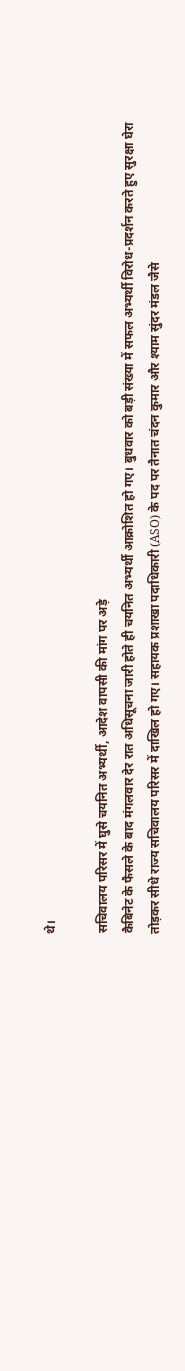थे।

सचिवालय परिसर में घुसे चयनित अभ्यर्थी, आदेश वापसी की मांग पर अड़े
कैबिनेट के फैसले के बाद मंगलवार देर रात अधिसूचना जारी होते ही चयनित अभ्यर्थी आक्रोशित हो गए। बुधवार को बड़ी संख्या में सफल अभ्यर्थी विरोध-प्रदर्शन करते हुए सुरक्षा घेरा तोड़कर सीधे राज्य सचिवालय परिसर में दाखिल हो गए। सहायक प्रशाखा पदाधिकारी (ASO) के पद पर तैनात चंदन कुमार और श्याम सुंदर मंडल जैसे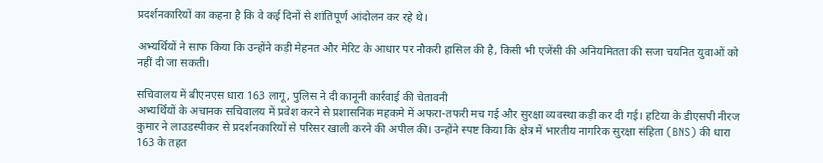प्रदर्शनकारियों का कहना है कि वे कई दिनों से शांतिपूर्ण आंदोलन कर रहे थे।

अभ्यर्थियों ने साफ किया कि उन्होंने कड़ी मेहनत और मेरिट के आधार पर नौकरी हासिल की है, किसी भी एजेंसी की अनियमितता की सजा चयनित युवाओं को नहीं दी जा सकती।

सचिवालय में बीएनएस धारा 163 लागू, पुलिस ने दी कानूनी कार्रवाई की चेतावनी
अभ्यर्थियों के अचानक सचिवालय में प्रवेश करने से प्रशासनिक महकमे में अफरा-तफरी मच गई और सुरक्षा व्यवस्था कड़ी कर दी गई। हटिया के डीएसपी नीरज कुमार ने लाउडस्पीकर से प्रदर्शनकारियों से परिसर खाली करने की अपील की। उन्होंने स्पष्ट किया कि क्षेत्र में भारतीय नागरिक सुरक्षा संहिता (BNS) की धारा 163 के तहत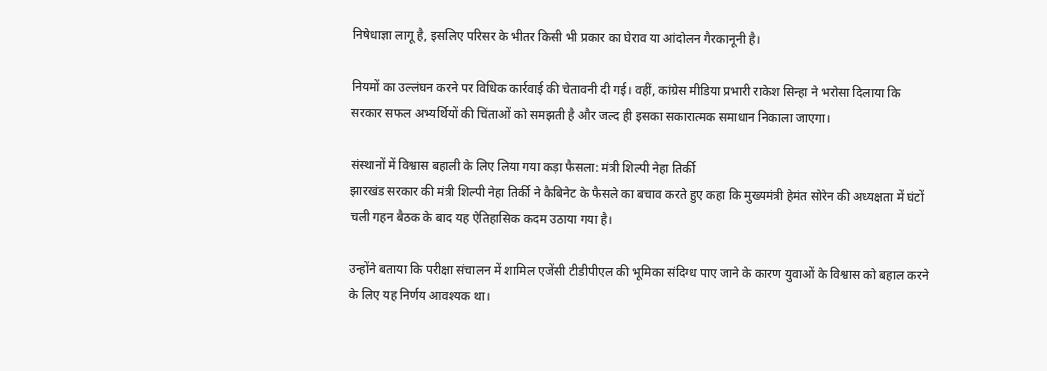निषेधाज्ञा लागू है, इसलिए परिसर के भीतर किसी भी प्रकार का घेराव या आंदोलन गैरकानूनी है।

नियमों का उल्लंघन करने पर विधिक कार्रवाई की चेतावनी दी गई। वहीं, कांग्रेस मीडिया प्रभारी राकेश सिन्हा ने भरोसा दिलाया कि सरकार सफल अभ्यर्थियों की चिंताओं को समझती है और जल्द ही इसका सकारात्मक समाधान निकाला जाएगा।

संस्थानों में विश्वास बहाली के लिए लिया गया कड़ा फैसला: मंत्री शिल्पी नेहा तिर्की
झारखंड सरकार की मंत्री शिल्पी नेहा तिर्की ने कैबिनेट के फैसले का बचाव करते हुए कहा कि मुख्यमंत्री हेमंत सोरेन की अध्यक्षता में घंटों चली गहन बैठक के बाद यह ऐतिहासिक कदम उठाया गया है।

उन्होंने बताया कि परीक्षा संचालन में शामिल एजेंसी टीडीपीएल की भूमिका संदिग्ध पाए जाने के कारण युवाओं के विश्वास को बहाल करने के लिए यह निर्णय आवश्यक था।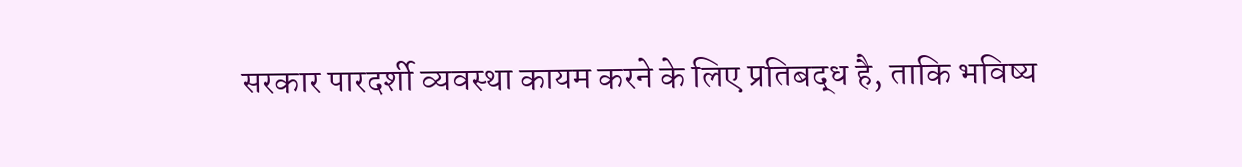सरकार पारदर्शी व्यवस्था कायम करने के लिए प्रतिबद्ध है, ताकि भविष्य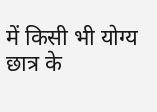में किसी भी योग्य छात्र के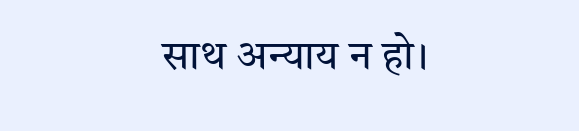साथ अन्याय न हो।